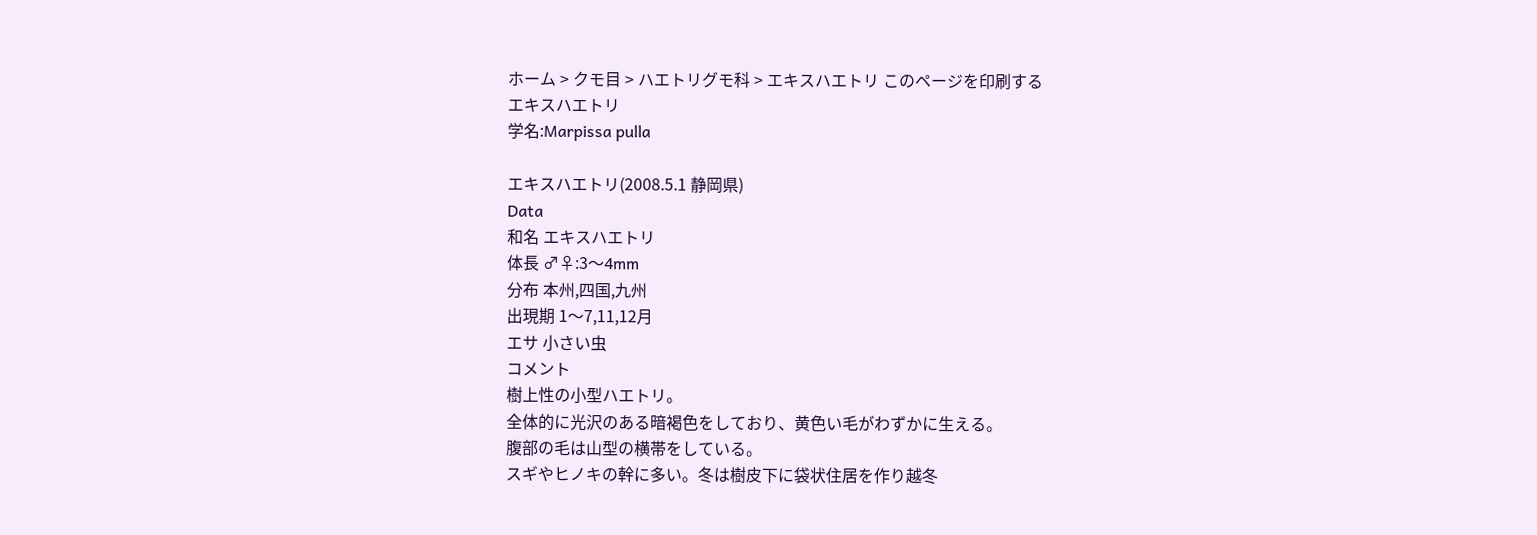ホーム > クモ目 > ハエトリグモ科 > エキスハエトリ このページを印刷する
エキスハエトリ
学名:Marpissa pulla

エキスハエトリ(2008.5.1 静岡県)
Data
和名 エキスハエトリ
体長 ♂♀:3〜4mm
分布 本州,四国,九州
出現期 1〜7,11,12月
エサ 小さい虫
コメント
樹上性の小型ハエトリ。
全体的に光沢のある暗褐色をしており、黄色い毛がわずかに生える。
腹部の毛は山型の横帯をしている。
スギやヒノキの幹に多い。冬は樹皮下に袋状住居を作り越冬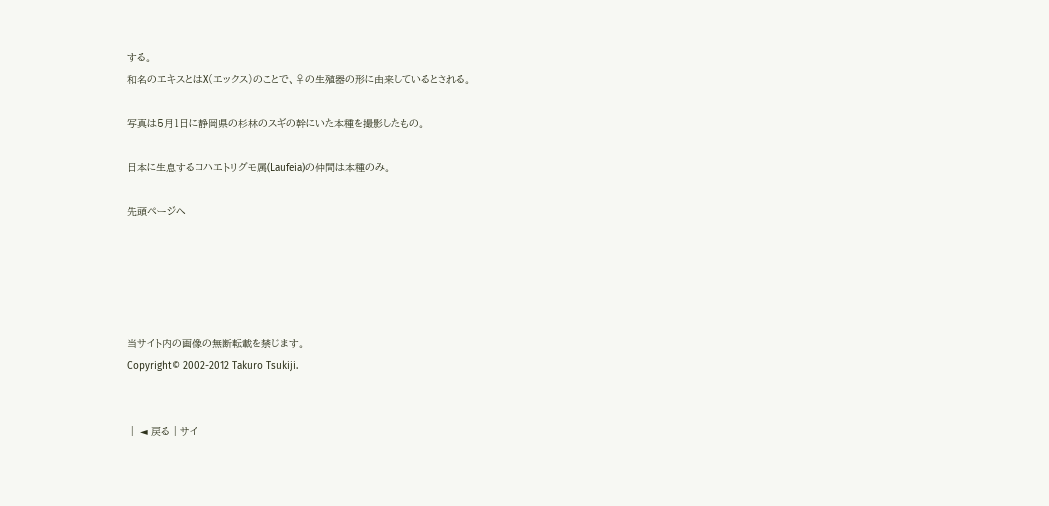する。
和名のエキスとはX(エックス)のことで、♀の生殖器の形に由来しているとされる。

写真は5月1日に静岡県の杉林のスギの幹にいた本種を撮影したもの。

日本に生息するコハエトリグモ属(Laufeia)の仲間は本種のみ。

先頭ページへ





当サイト内の画像の無断転載を禁じます。
Copyright© 2002-2012 Takuro Tsukiji.


 |  ◄ 戻る | サイ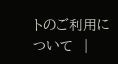トのご利用について  |